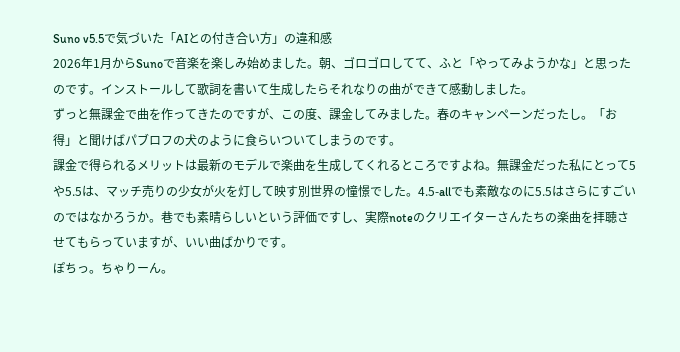Suno v5.5で気づいた「AIとの付き合い方」の違和感
2026年1月からSunoで音楽を楽しみ始めました。朝、ゴロゴロしてて、ふと「やってみようかな」と思ったのです。インストールして歌詞を書いて生成したらそれなりの曲ができて感動しました。
ずっと無課金で曲を作ってきたのですが、この度、課金してみました。春のキャンペーンだったし。「お得」と聞けばパブロフの犬のように食らいついてしまうのです。
課金で得られるメリットは最新のモデルで楽曲を生成してくれるところですよね。無課金だった私にとって5や5.5は、マッチ売りの少女が火を灯して映す別世界の憧憬でした。4.5-allでも素敵なのに5.5はさらにすごいのではなかろうか。巷でも素晴らしいという評価ですし、実際noteのクリエイターさんたちの楽曲を拝聴させてもらっていますが、いい曲ばかりです。
ぽちっ。ちゃりーん。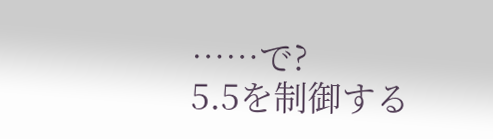……で?
5.5を制御する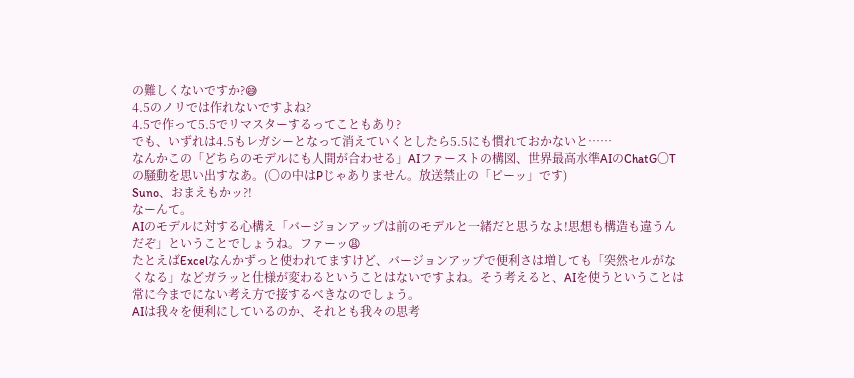の難しくないですか?😅
4.5のノリでは作れないですよね?
4.5で作って5.5でリマスターするってこともあり?
でも、いずれは4.5もレガシーとなって消えていくとしたら5.5にも慣れておかないと……
なんかこの「どちらのモデルにも人間が合わせる」AIファーストの構図、世界最高水準AIのChatG〇Tの騒動を思い出すなあ。(〇の中はPじゃありません。放送禁止の「ピーッ」です)
Suno、おまえもかッ?!
なーんて。
AIのモデルに対する心構え「バージョンアップは前のモデルと一緒だと思うなよ!思想も構造も違うんだぞ」ということでしょうね。ファーッ😩
たとえばExcelなんかずっと使われてますけど、バージョンアップで便利さは増しても「突然セルがなくなる」などガラッと仕様が変わるということはないですよね。そう考えると、AIを使うということは常に今までにない考え方で接するべきなのでしょう。
AIは我々を便利にしているのか、それとも我々の思考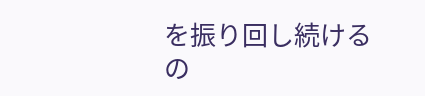を振り回し続けるの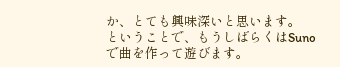か、とても興味深いと思います。
ということで、もうしばらくはSunoで曲を作って遊びます。